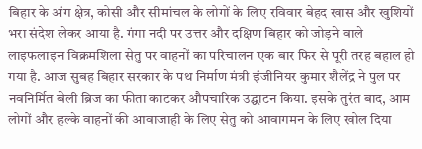बिहार के अंग क्षेत्र, कोसी और सीमांचल के लोगों के लिए रविवार बेहद खास और खुशियों भरा संदेश लेकर आया है. गंगा नदी पर उत्तर और दक्षिण बिहार को जोड़ने वाले लाइफलाइन विक्रमशिला सेतु पर वाहनों का परिचालन एक बार फिर से पूरी तरह बहाल हो गया है. आज सुबह बिहार सरकार के पथ निर्माण मंत्री इंजीनियर कुमार शैलेंद्र ने पुल पर नवनिर्मित बेली ब्रिज का फीता काटकर औपचारिक उद्घाटन किया. इसके तुरंत बाद, आम लोगों और हल्के वाहनों की आवाजाही के लिए सेतु को आवागमन के लिए खोल दिया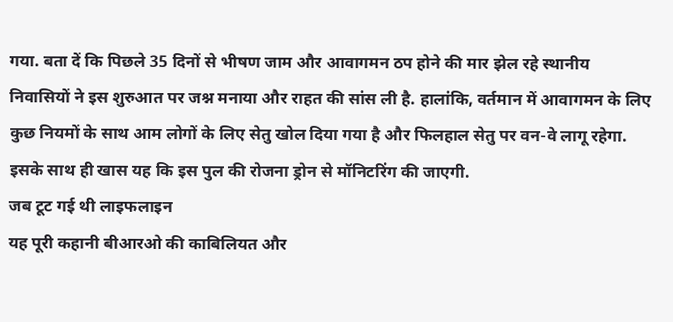गया. बता दें कि पिछले 35 दिनों से भीषण जाम और आवागमन ठप होने की मार झेल रहे स्थानीय निवासियों ने इस शुरुआत पर जश्न मनाया और राहत की सांस ली है. हालांकि, वर्तमान में आवागमन के लिए कुछ नियमों के साथ आम लोगों के लिए सेतु खोल दिया गया है और फिलहाल सेतु पर वन-वे लागू रहेगा. इसके साथ ही खास यह कि इस पुल की रोजना ड्रोन से मॉनिटरिंग की जाएगी.
जब टूट गई थी लाइफलाइन
यह पूरी कहानी बीआरओ की काबिलियत और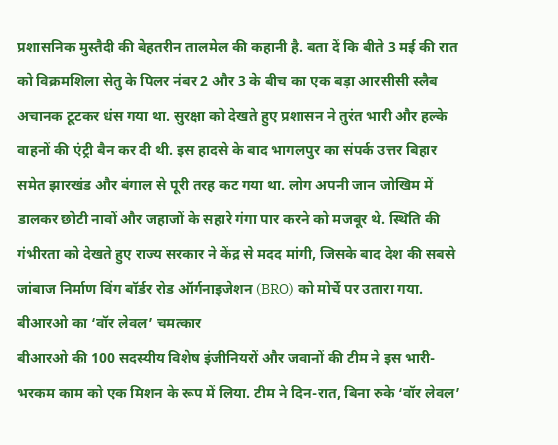प्रशासनिक मुस्तैदी की बेहतरीन तालमेल की कहानी है. बता दें कि बीते 3 मई की रात को विक्रमशिला सेतु के पिलर नंबर 2 और 3 के बीच का एक बड़ा आरसीसी स्लैब अचानक टूटकर धंस गया था. सुरक्षा को देखते हुए प्रशासन ने तुरंत भारी और हल्के वाहनों की एंट्री बैन कर दी थी. इस हादसे के बाद भागलपुर का संपर्क उत्तर बिहार समेत झारखंड और बंगाल से पूरी तरह कट गया था. लोग अपनी जान जोखिम में डालकर छोटी नावों और जहाजों के सहारे गंगा पार करने को मजबूर थे. स्थिति की गंभीरता को देखते हुए राज्य सरकार ने केंद्र से मदद मांगी, जिसके बाद देश की सबसे जांबाज निर्माण विंग बॉर्डर रोड ऑर्गनाइजेशन (BRO) को मोर्चे पर उतारा गया.
बीआरओ का ‘वॉर लेवल’ चमत्कार
बीआरओ की 100 सदस्यीय विशेष इंजीनियरों और जवानों की टीम ने इस भारी-भरकम काम को एक मिशन के रूप में लिया. टीम ने दिन-रात, बिना रुके ‘वॉर लेवल’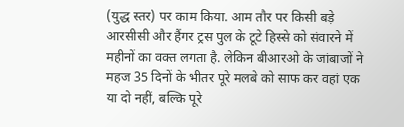(युद्ध स्तर) पर काम किया. आम तौर पर किसी बड़े आरसीसी और हैंगर ट्रस पुल के टूटे हिस्से को संवारने में महीनों का वक्त लगता है. लेकिन बीआरओ के जांबाजों ने महज 35 दिनों के भीतर पूरे मलबे को साफ कर वहां एक या दो नहीं, बल्कि पूरे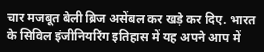चार मजबूत बेली ब्रिज असेंबल कर खड़े कर दिए. भारत के सिविल इंजीनियरिंग इतिहास में यह अपने आप में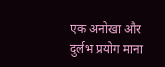एक अनोखा और दुर्लभ प्रयोग माना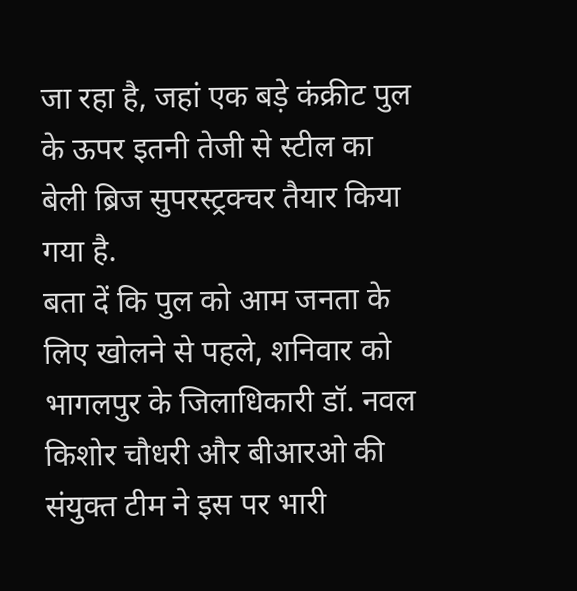जा रहा है, जहां एक बड़े कंक्रीट पुल के ऊपर इतनी तेजी से स्टील का बेली ब्रिज सुपरस्ट्रक्चर तैयार किया गया है.
बता दें कि पुल को आम जनता के लिए खोलने से पहले, शनिवार को भागलपुर के जिलाधिकारी डॉ. नवल किशोर चौधरी और बीआरओ की संयुक्त टीम ने इस पर भारी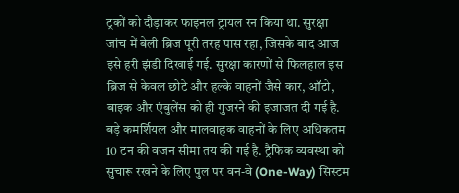ट्रकों को दौड़ाकर फाइनल ट्रायल रन किया था. सुरक्षा जांच में बेली ब्रिज पूरी तरह पास रहा, जिसके बाद आज इसे हरी झंडी दिखाई गई. सुरक्षा कारणों से फिलहाल इस ब्रिज से केवल छोटे और हल्के वाहनों जैसे कार, ऑटो, बाइक और एंबुलेंस को ही गुजरने की इजाजत दी गई है. बड़े कमर्शियल और मालवाहक वाहनों के लिए अधिकतम 10 टन की वजन सीमा तय की गई है. ट्रैफिक व्यवस्था को सुचारू रखने के लिए पुल पर वन-वे (One-Way) सिस्टम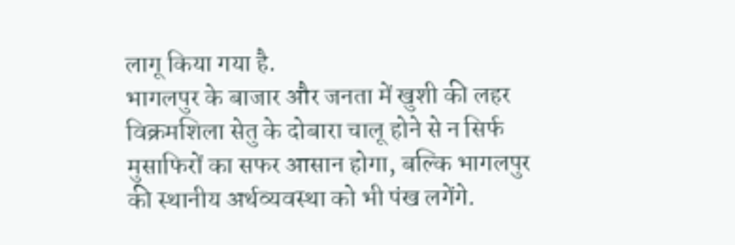लागू किया गया है.
भागलपुर के बाजार और जनता में खुशी की लहर
विक्रमशिला सेतु के दोबारा चालू होने से न सिर्फ मुसाफिरों का सफर आसान होगा, बल्कि भागलपुर की स्थानीय अर्थव्यवस्था को भी पंख लगेंगे.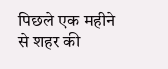पिछले एक महीने से शहर की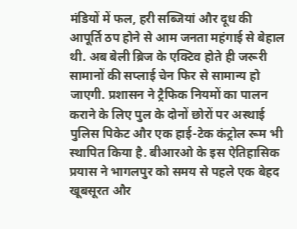मंडियों में फल, हरी सब्जियां और दूध की आपूर्ति ठप होने से आम जनता महंगाई से बेहाल थी. अब बेली ब्रिज के एक्टिव होते ही जरूरी सामानों की सप्लाई चेन फिर से सामान्य हो जाएगी. प्रशासन ने ट्रैफिक नियमों का पालन कराने के लिए पुल के दोनों छोरों पर अस्थाई पुलिस पिकेट और एक हाई-टेक कंट्रोल रूम भी स्थापित किया है. बीआरओ के इस ऐतिहासिक प्रयास ने भागलपुर को समय से पहले एक बेहद खूबसूरत और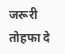जरूरी तोहफा दे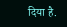दिया है.